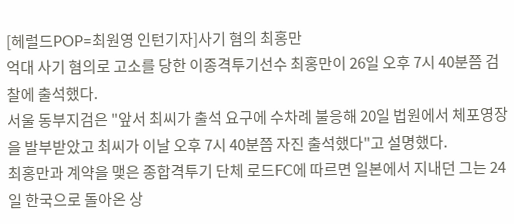[헤럴드POP=최원영 인턴기자]사기 혐의 최홍만
억대 사기 혐의로 고소를 당한 이종격투기선수 최홍만이 26일 오후 7시 40분쯤 검찰에 출석했다.
서울 동부지검은 "앞서 최씨가 출석 요구에 수차례 불응해 20일 법원에서 체포영장을 발부받았고 최씨가 이날 오후 7시 40분쯤 자진 출석했다"고 설명했다.
최홍만과 계약을 맺은 종합격투기 단체 로드FC에 따르면 일본에서 지내던 그는 24일 한국으로 돌아온 상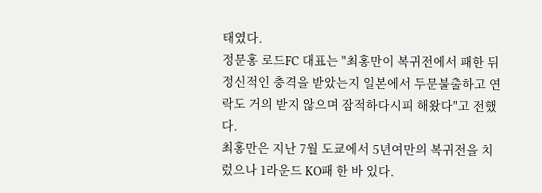태였다.
정문홍 로드FC 대표는 "최홍만이 복귀전에서 패한 뒤 정신적인 충격을 받았는지 일본에서 두문불출하고 연락도 거의 받지 않으며 잠적하다시피 해왔다"고 전했다.
최홍만은 지난 7월 도쿄에서 5년여만의 복귀전을 치렀으나 1라운드 KO패 한 바 있다.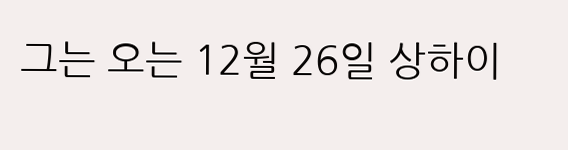그는 오는 12월 26일 상하이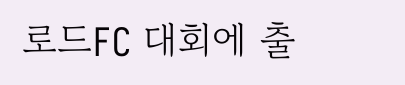로드FC 대회에 출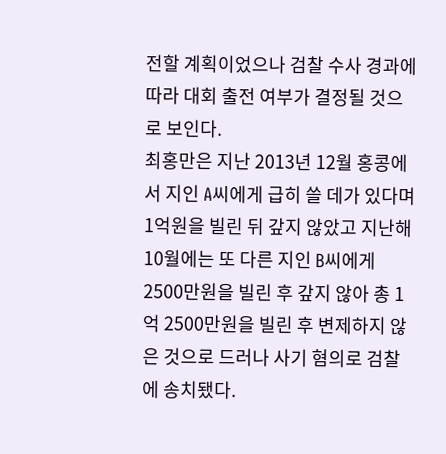전할 계획이었으나 검찰 수사 경과에 따라 대회 출전 여부가 결정될 것으로 보인다.
최홍만은 지난 2013년 12월 홍콩에서 지인 A씨에게 급히 쓸 데가 있다며 1억원을 빌린 뒤 갚지 않았고 지난해 10월에는 또 다른 지인 B씨에게 2500만원을 빌린 후 갚지 않아 총 1억 2500만원을 빌린 후 변제하지 않은 것으로 드러나 사기 혐의로 검찰에 송치됐다.